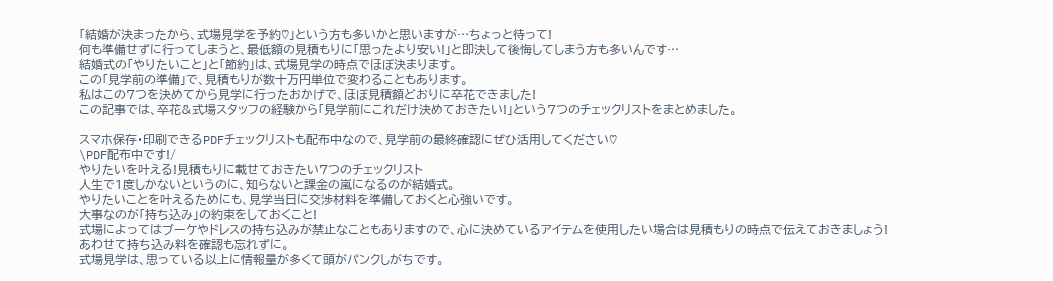「結婚が決まったから、式場見学を予約♡」という方も多いかと思いますが…ちょっと待って!
何も準備せずに行ってしまうと、最低額の見積もりに「思ったより安い!」と即決して後悔してしまう方も多いんです…
結婚式の「やりたいこと」と「節約」は、式場見学の時点でほぼ決まります。
この「見学前の準備」で、見積もりが数十万円単位で変わることもあります。
私はこの7つを決めてから見学に行ったおかげで、ほぼ見積額どおりに卒花できました!
この記事では、卒花&式場スタッフの経験から「見学前にこれだけ決めておきたい!」という7つのチェックリストをまとめました。

スマホ保存・印刷できるPDFチェックリストも配布中なので、見学前の最終確認にぜひ活用してください♡
\PDF配布中です!/
やりたいを叶える!見積もりに載せておきたい7つのチェックリスト
人生で1度しかないというのに、知らないと課金の嵐になるのが結婚式。
やりたいことを叶えるためにも、見学当日に交渉材料を準備しておくと心強いです。
大事なのが「持ち込み」の約束をしておくこと!
式場によってはブーケやドレスの持ち込みが禁止なこともありますので、心に決めているアイテムを使用したい場合は見積もりの時点で伝えておきましょう!
あわせて持ち込み料を確認も忘れずに。
式場見学は、思っている以上に情報量が多くて頭がパンクしがちです。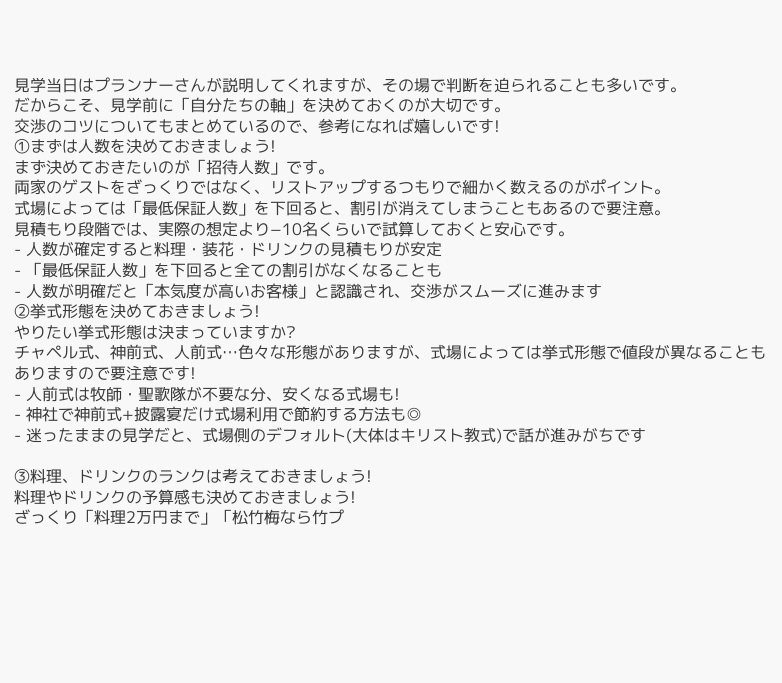見学当日はプランナーさんが説明してくれますが、その場で判断を迫られることも多いです。
だからこそ、見学前に「自分たちの軸」を決めておくのが大切です。
交渉のコツについてもまとめているので、参考になれば嬉しいです!
①まずは人数を決めておきましょう!
まず決めておきたいのが「招待人数」です。
両家のゲストをざっくりではなく、リストアップするつもりで細かく数えるのがポイント。
式場によっては「最低保証人数」を下回ると、割引が消えてしまうこともあるので要注意。
見積もり段階では、実際の想定より−10名くらいで試算しておくと安心です。
- 人数が確定すると料理・装花・ドリンクの見積もりが安定
- 「最低保証人数」を下回ると全ての割引がなくなることも
- 人数が明確だと「本気度が高いお客様」と認識され、交渉がスムーズに進みます
②挙式形態を決めておきましょう!
やりたい挙式形態は決まっていますか?
チャペル式、神前式、人前式…色々な形態がありますが、式場によっては挙式形態で値段が異なることもありますので要注意です!
- 人前式は牧師・聖歌隊が不要な分、安くなる式場も!
- 神社で神前式+披露宴だけ式場利用で節約する方法も◎
- 迷ったままの見学だと、式場側のデフォルト(大体はキリスト教式)で話が進みがちです

③料理、ドリンクのランクは考えておきましょう!
料理やドリンクの予算感も決めておきましょう!
ざっくり「料理2万円まで」「松竹梅なら竹プ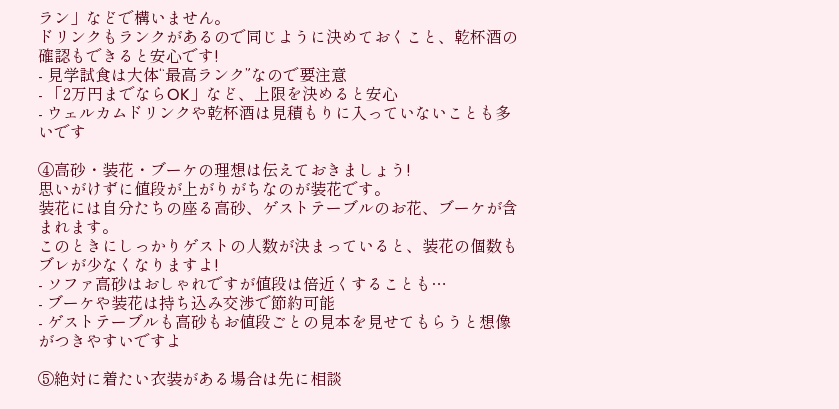ラン」などで構いません。
ドリンクもランクがあるので同じように決めておくこと、乾杯酒の確認もできると安心です!
- 見学試食は大体“最高ランク”なので要注意
- 「2万円までならOK」など、上限を決めると安心
- ウェルカムドリンクや乾杯酒は見積もりに入っていないことも多いです

④高砂・装花・ブーケの理想は伝えておきましょう!
思いがけずに値段が上がりがちなのが装花です。
装花には自分たちの座る高砂、ゲストテーブルのお花、ブーケが含まれます。
このときにしっかりゲストの人数が決まっていると、装花の個数もブレが少なくなりますよ!
- ソファ高砂はおしゃれですが値段は倍近くすることも…
- ブーケや装花は持ち込み交渉で節約可能
- ゲストテーブルも高砂もお値段ごとの見本を見せてもらうと想像がつきやすいですよ

⑤絶対に着たい衣装がある場合は先に相談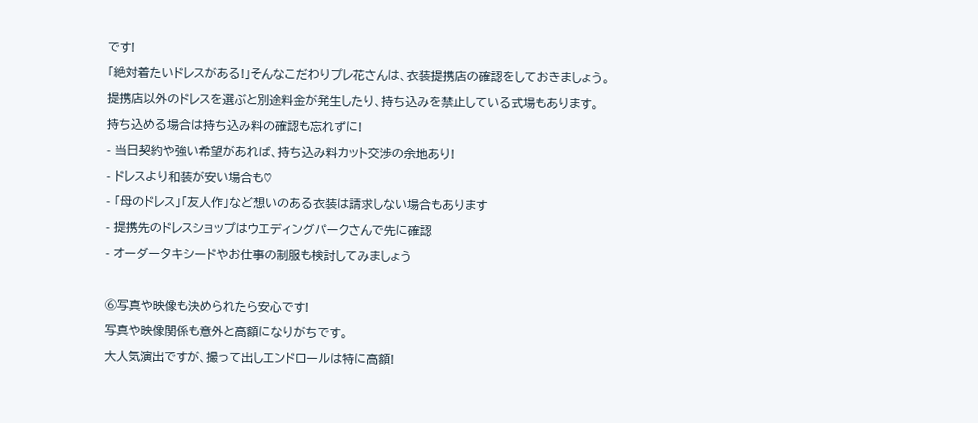です!
「絶対着たいドレスがある!」そんなこだわりプレ花さんは、衣装提携店の確認をしておきましょう。
提携店以外のドレスを選ぶと別途料金が発生したり、持ち込みを禁止している式場もあります。
持ち込める場合は持ち込み料の確認も忘れずに!
- 当日契約や強い希望があれば、持ち込み料カット交渉の余地あり!
- ドレスより和装が安い場合も♡
- 「母のドレス」「友人作」など想いのある衣装は請求しない場合もあります
- 提携先のドレスショップはウエディングパークさんで先に確認
- オーダータキシードやお仕事の制服も検討してみましょう

⑥写真や映像も決められたら安心です!
写真や映像関係も意外と高額になりがちです。
大人気演出ですが、撮って出しエンドロールは特に高額!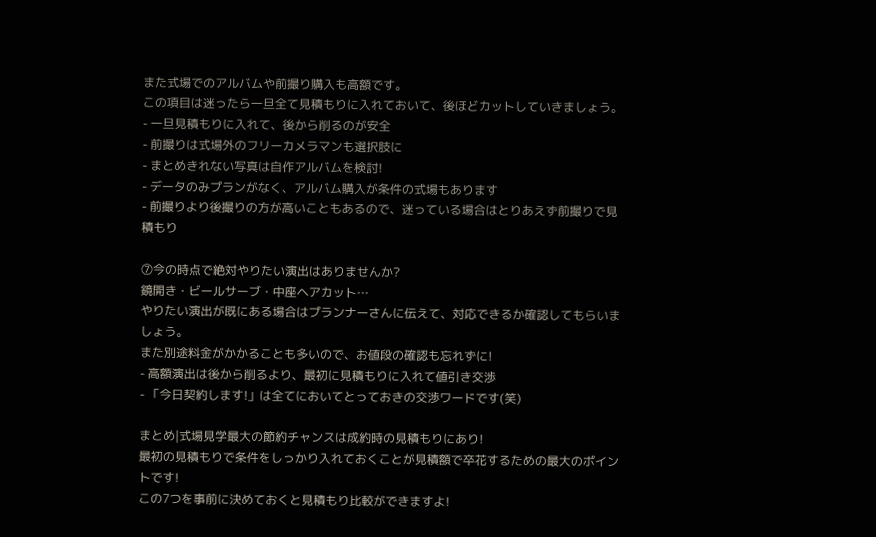また式場でのアルバムや前撮り購入も高額です。
この項目は迷ったら一旦全て見積もりに入れておいて、後ほどカットしていきましょう。
- 一旦見積もりに入れて、後から削るのが安全
- 前撮りは式場外のフリーカメラマンも選択肢に
- まとめきれない写真は自作アルバムを検討!
- データのみプランがなく、アルバム購入が条件の式場もあります
- 前撮りより後撮りの方が高いこともあるので、迷っている場合はとりあえず前撮りで見積もり

⑦今の時点で絶対やりたい演出はありませんか?
鏡開き・ビールサーブ・中座ヘアカット…
やりたい演出が既にある場合はプランナーさんに伝えて、対応できるか確認してもらいましょう。
また別途料金がかかることも多いので、お値段の確認も忘れずに!
- 高額演出は後から削るより、最初に見積もりに入れて値引き交渉
- 「今日契約します!」は全てにおいてとっておきの交渉ワードです(笑)

まとめ|式場見学最大の節約チャンスは成約時の見積もりにあり!
最初の見積もりで条件をしっかり入れておくことが見積額で卒花するための最大のポイントです!
この7つを事前に決めておくと見積もり比較ができますよ!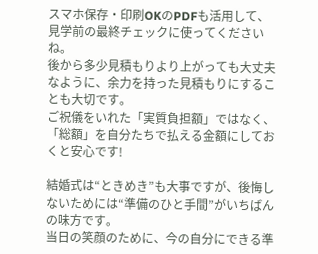スマホ保存・印刷OKのPDFも活用して、見学前の最終チェックに使ってくださいね。
後から多少見積もりより上がっても大丈夫なように、余力を持った見積もりにすることも大切です。
ご祝儀をいれた「実質負担額」ではなく、「総額」を自分たちで払える金額にしておくと安心です!

結婚式は“ときめき”も大事ですが、後悔しないためには“準備のひと手間”がいちばんの味方です。
当日の笑顔のために、今の自分にできる準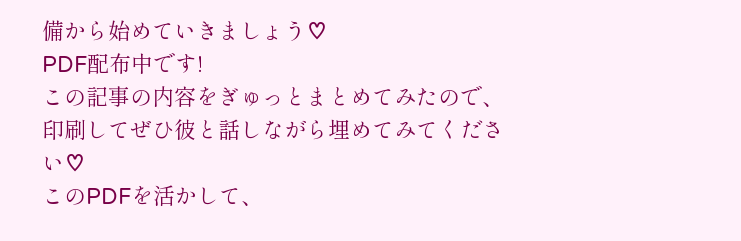備から始めていきましょう♡
PDF配布中です!
この記事の内容をぎゅっとまとめてみたので、印刷してぜひ彼と話しながら埋めてみてください♡
このPDFを活かして、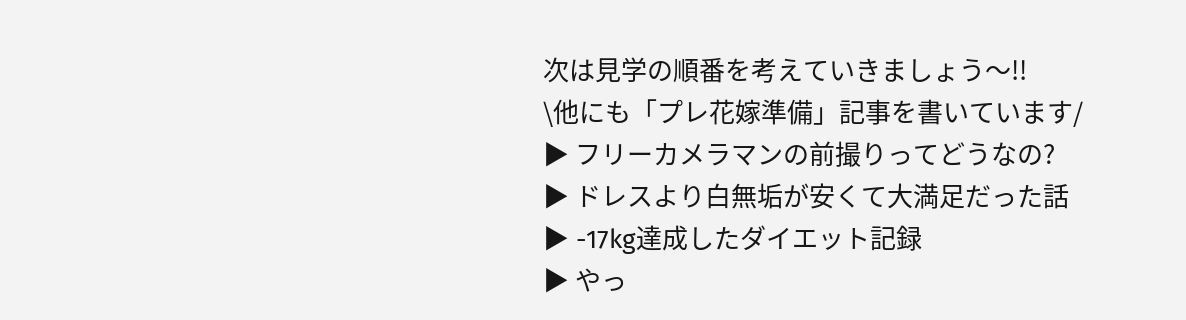次は見学の順番を考えていきましょう〜!!
\他にも「プレ花嫁準備」記事を書いています/
▶ フリーカメラマンの前撮りってどうなの?
▶ ドレスより白無垢が安くて大満足だった話
▶ -17kg達成したダイエット記録
▶ やっ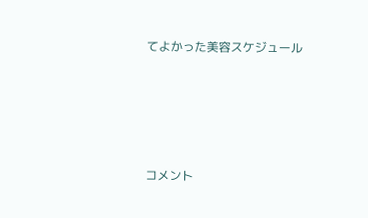てよかった美容スケジュール




コメント